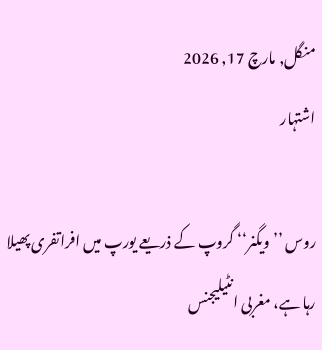منگل, مارچ 17, 2026
اشتہار

روس ’’ویگنر‘‘ گروپ کے ذریعے یورپ میں افراتفری پھیلا رہا ہے، مغربی انٹیلیجنس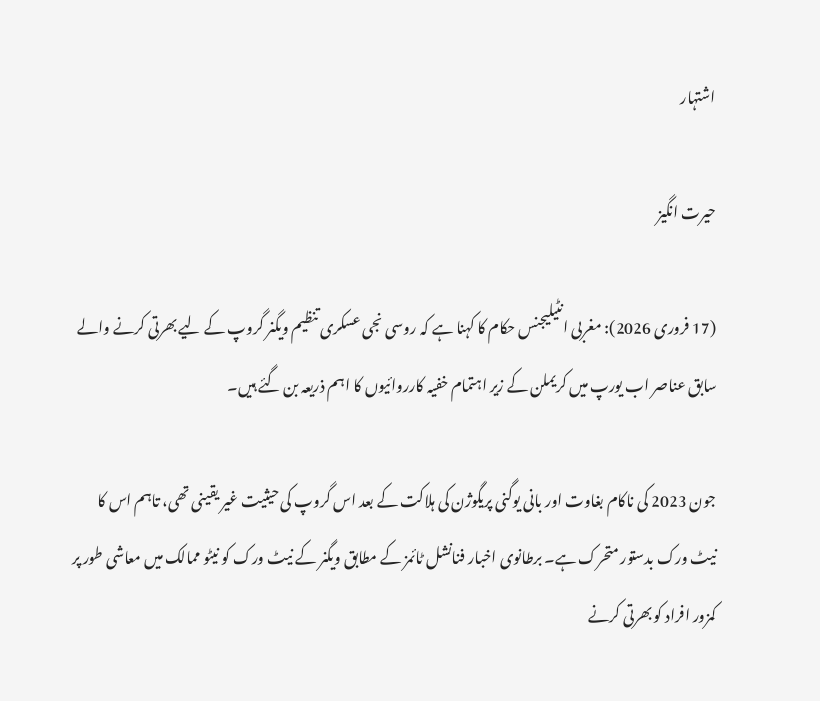اشتہار

حیرت انگیز

(17 فروری 2026): مغربی انٹیلیجنس حکام کا کہنا ہے کہ روسی نجی عسکری تنظیم ویگنر گروپ کے لیے بھرتی کرنے والے سابق عناصر اب یورپ میں کریملن کے زیر اہتمام خفیہ کارروائیوں کا اہم ذریعہ بن گئے ہیں۔

جون 2023 کی ناکام بغاوت اور بانی یوگنی پریگوژن کی ہلاکت کے بعد اس گروپ کی حیثیت غیر یقینی تھی، تاہم اس کا نیٹ ورک بدستور متحرک ہے۔ برطانوی اخبار فنانشل ٹائمز کے مطابق ویگنر کے نیٹ ورک کو نیٹو ممالک میں معاشی طور پر کمزور افراد کو بھرتی کرنے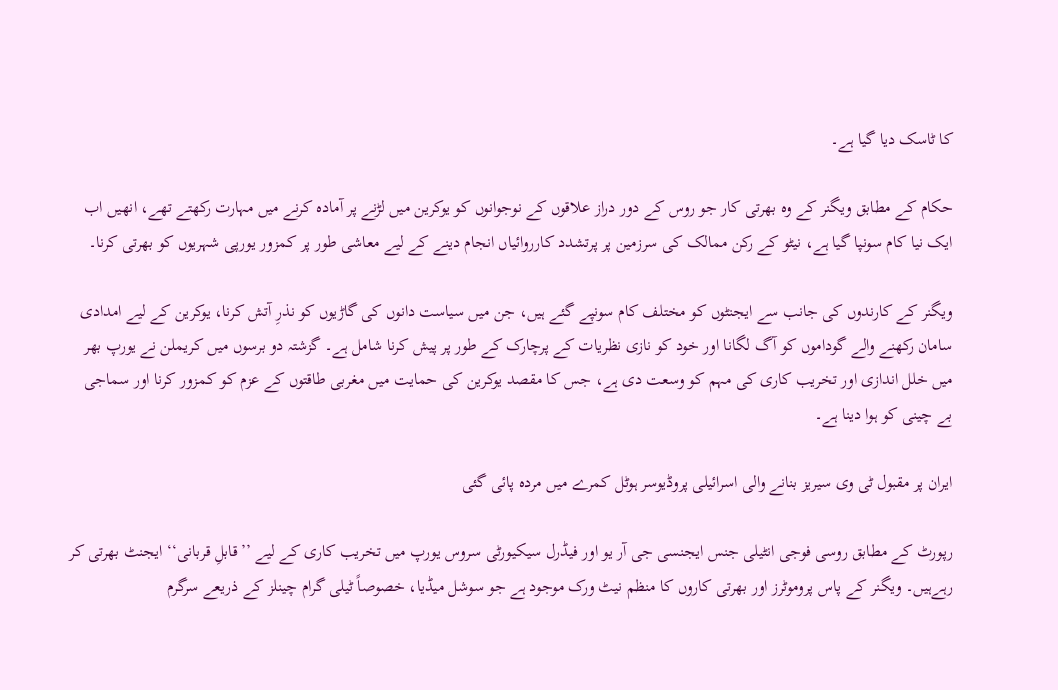کا ٹاسک دیا گیا ہے۔

حکام کے مطابق ویگنر کے وہ بھرتی کار جو روس کے دور دراز علاقوں کے نوجوانوں کو یوکرین میں لڑنے پر آمادہ کرنے میں مہارت رکھتے تھے، انھیں اب ایک نیا کام سونپا گیا ہے، نیٹو کے رکن ممالک کی سرزمین پر پرتشدد کارروائیاں انجام دینے کے لیے معاشی طور پر کمزور یورپی شہریوں کو بھرتی کرنا۔

ویگنر کے کارندوں کی جانب سے ایجنٹوں کو مختلف کام سونپے گئے ہیں، جن میں سیاست دانوں کی گاڑیوں کو نذرِ آتش کرنا، یوکرین کے لیے امدادی سامان رکھنے والے گوداموں کو آگ لگانا اور خود کو نازی نظریات کے پرچارک کے طور پر پیش کرنا شامل ہے۔ گزشتہ دو برسوں میں کریملن نے یورپ بھر میں خلل اندازی اور تخریب کاری کی مہم کو وسعت دی ہے، جس کا مقصد یوکرین کی حمایت میں مغربی طاقتوں کے عزم کو کمزور کرنا اور سماجی بے چینی کو ہوا دینا ہے۔

ایران پر مقبول ٹی وی سیریز بنانے والی اسرائیلی پروڈیوسر ہوٹل کمرے میں مردہ پائی گئی

رپورٹ کے مطابق روسی فوجی انٹیلی جنس ایجنسی جی آر یو اور فیڈرل سیکیورٹی سروس یورپ میں تخریب کاری کے لیے ’’قابلِ قربانی‘‘ ایجنٹ بھرتی کر رہےہیں۔ ویگنر کے پاس پروموٹرز اور بھرتی کاروں کا منظم نیٹ ورک موجود ہے جو سوشل میڈیا، خصوصاً ٹیلی گرام چینلز کے ذریعے سرگرم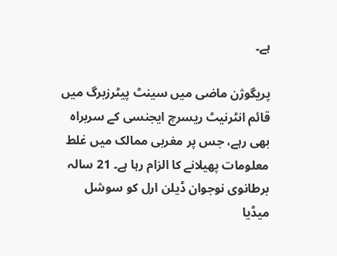ہے۔

پریگوژن ماضی میں سینٹ پیٹرزبرگ میں قائم انٹرنیٹ ریسرچ ایجنسی کے سربراہ بھی رہے، جس پر مغربی ممالک میں غلط معلومات پھیلانے کا الزام رہا ہے۔ 21 سالہ برطانوی نوجوان ڈیلن ارل کو سوشل میڈیا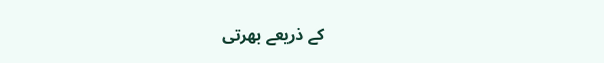کے ذریعے بھرتی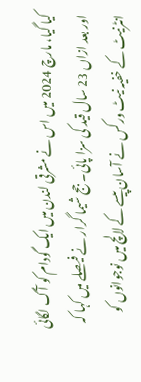کیا گیا، مارچ 2024 میں اس نے مشرقی لندن میں ایک گودام کو آگ لگائی اور بعد ازاں 23 سال قید کی سزا پائی۔ جج شیما گرار نے فیصلے میں کہا کہ انٹرنیٹ کے خفیہ نیٹ ورکس نے آسان پیسے کے لالچ میں نوجوانوں کو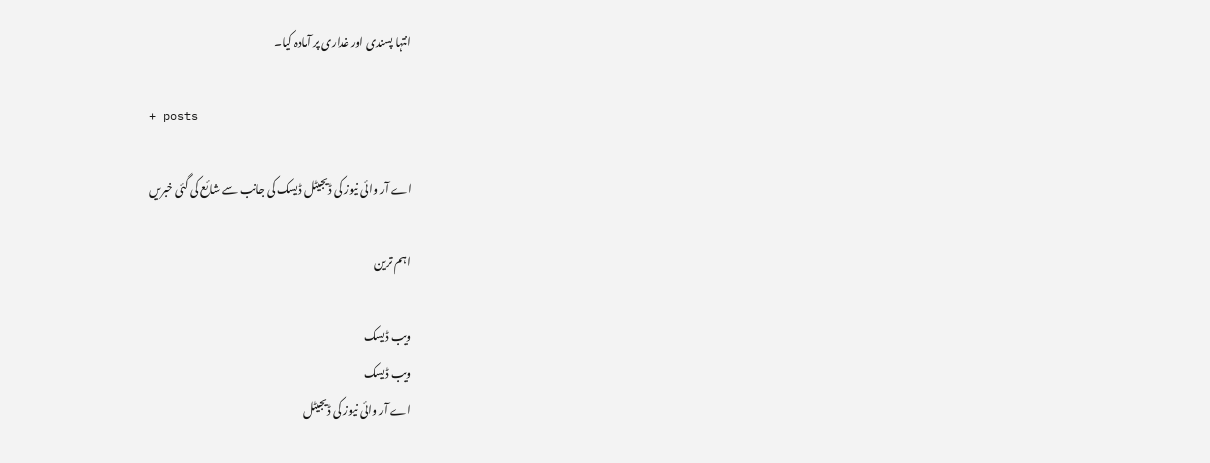انتہا پسندی اور غداری پر آمادہ کیا۔

+ posts

اے آر وائی نیوز کی ڈیجیٹل ڈیسک کی جانب سے شائع کی گئی خبریں

اہم ترین

ویب ڈیسک
ویب ڈیسک
اے آر وائی نیوز کی ڈیجیٹل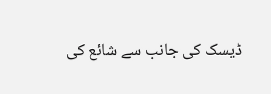ڈیسک کی جانب سے شائع کی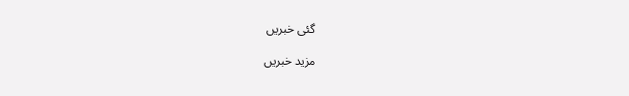گئی خبریں

مزید خبریں